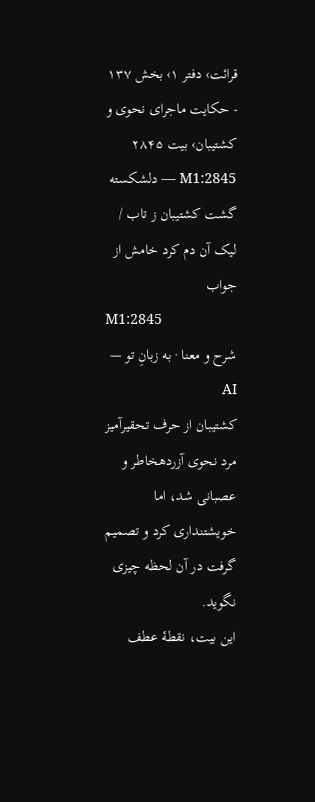قرائت› دفتر ۱› بخش ۱۳۷ - حکایت ماجرای نحوی و کشتیبان› بیت ۲۸۴۵
M1:2845 — دلشکسته گشت کشتیبان ز تاب / لیک آن دم کرد خامش از جواب
M1:2845
شرح و معنا · به زبانِ تو — AI
کشتیبان از حرف تحقیرآمیز مرد نحوی آزردهخاطر و عصبانی شد، اما خویشتنداری کرد و تصمیم گرفت در آن لحظه چیزی نگوید.
این بیت، نقطۀ عطف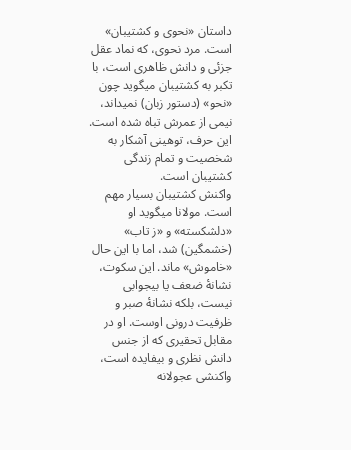داستان «نحوی و کشتیبان» است. مرد نحوی، که نماد عقل جزئی و دانش ظاهری است، با تکبر به کشتیبان میگوید چون «نحو» (دستور زبان) نمیداند، نیمی از عمرش تباه شده است. این حرف، توهینی آشکار به شخصیت و تمام زندگی کشتیبان است.
واکنش کشتیبان بسیار مهم است. مولانا میگوید او «دلشکسته» و «ز تاب» (خشمگین) شد، اما با این حال «خاموش» ماند. این سکوت، نشانۀ ضعف یا بیجوابی نیست، بلکه نشانۀ صبر و ظرفیت درونی اوست. او در مقابل تحقیری که از جنس دانش نظری و بیفایده است، واکنشی عجولانه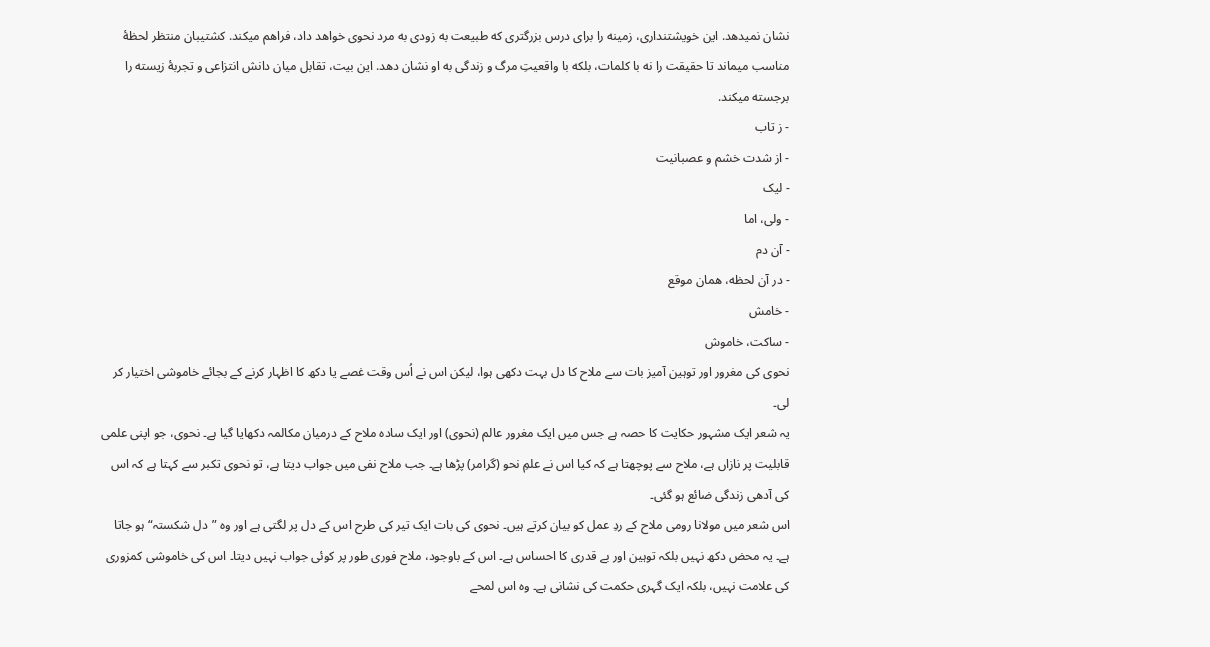نشان نمیدهد. این خویشتنداری، زمینه را برای درس بزرگتری که طبیعت به زودی به مرد نحوی خواهد داد، فراهم میکند. کشتیبان منتظر لحظۀ مناسب میماند تا حقیقت را نه با کلمات، بلکه با واقعیتِ مرگ و زندگی به او نشان دهد. این بیت، تقابل میان دانش انتزاعی و تجربۀ زیسته را برجسته میکند.
- ز تاب
- از شدت خشم و عصبانیت
- لیک
- ولی، اما
- آن دم
- در آن لحظه، همان موقع
- خامش
- ساکت، خاموش
نحوی کی مغرور اور توہین آمیز بات سے ملاح کا دل بہت دکھی ہوا، لیکن اس نے اُس وقت غصے یا دکھ کا اظہار کرنے کے بجائے خاموشی اختیار کر لی۔
یہ شعر ایک مشہور حکایت کا حصہ ہے جس میں ایک مغرور عالم (نحوی) اور ایک سادہ ملاح کے درمیان مکالمہ دکھایا گیا ہے۔ نحوی، جو اپنی علمی قابلیت پر نازاں ہے، ملاح سے پوچھتا ہے کہ کیا اس نے علمِ نحو (گرامر) پڑھا ہے۔ جب ملاح نفی میں جواب دیتا ہے، تو نحوی تکبر سے کہتا ہے کہ اس کی آدھی زندگی ضائع ہو گئی۔
اس شعر میں مولانا رومی ملاح کے ردِ عمل کو بیان کرتے ہیں۔ نحوی کی بات ایک تیر کی طرح اس کے دل پر لگتی ہے اور وہ ”دل شکستہ“ ہو جاتا ہے۔ یہ محض دکھ نہیں بلکہ توہین اور بے قدری کا احساس ہے۔ اس کے باوجود، ملاح فوری طور پر کوئی جواب نہیں دیتا۔ اس کی خاموشی کمزوری کی علامت نہیں، بلکہ ایک گہری حکمت کی نشانی ہے۔ وہ اس لمحے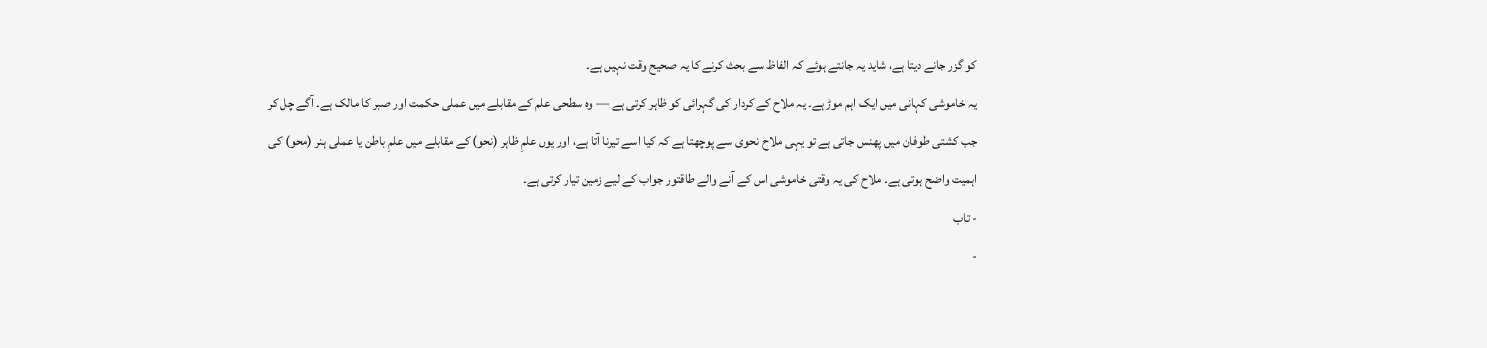کو گزر جانے دیتا ہے، شاید یہ جانتے ہوئے کہ الفاظ سے بحث کرنے کا یہ صحیح وقت نہیں ہے۔
یہ خاموشی کہانی میں ایک اہم موڑ ہے۔ یہ ملاح کے کردار کی گہرائی کو ظاہر کرتی ہے — وہ سطحی علم کے مقابلے میں عملی حکمت اور صبر کا مالک ہے۔ آگے چل کر جب کشتی طوفان میں پھنس جاتی ہے تو یہی ملاح نحوی سے پوچھتا ہے کہ کیا اسے تیرنا آتا ہے، اور یوں علمِ ظاہر (نحو) کے مقابلے میں علمِ باطن یا عملی ہنر (محو) کی اہمیت واضح ہوتی ہے۔ ملاح کی یہ وقتی خاموشی اس کے آنے والے طاقتور جواب کے لیے زمین تیار کرتی ہے۔
- تاب
-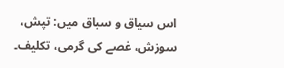اس سیاق و سباق میں: تپش، سوزش، غصے کی گرمی، تکلیف۔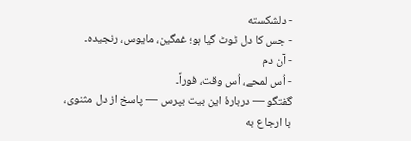- دلشکسته
- جس کا دل ٹوٹ گیا ہو؛ غمگین، مایوس، رنجیدہ۔
- آن دم
- اُس لمحے، اُس وقت، فوراً۔
گفتگو — دربارهٔ این بیت بپرس — پاسخ از دل مثنوی، با ارجاع به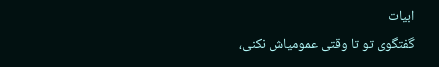ابیات
گفتگوی تو تا وقتی عمومیاش نکنی،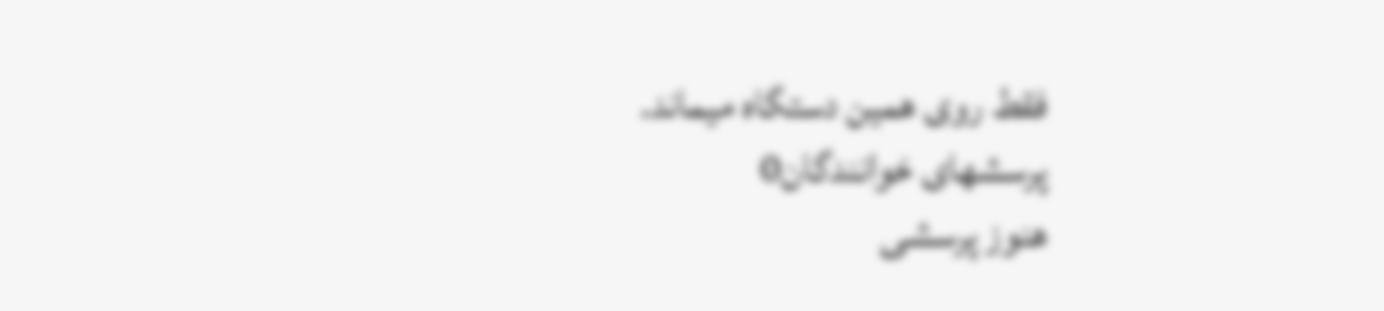فقط روی همین دستگاه میماند.
پرسشهای خوانندگان0
هنوز پرسشی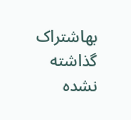بهاشتراک گذاشته نشده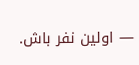— اولین نفر باش.